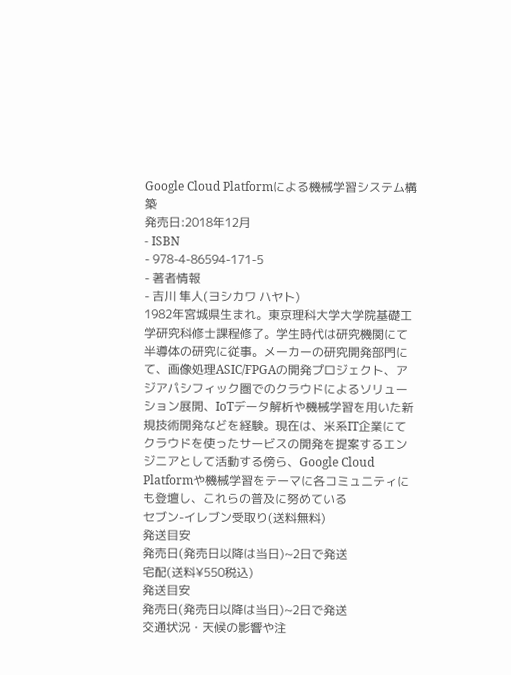Google Cloud Platformによる機械学習システム構築
発売日:2018年12月
- ISBN
- 978-4-86594-171-5
- 著者情報
- 吉川 隼人(ヨシカワ ハヤト)
1982年宮城県生まれ。東京理科大学大学院基礎工学研究科修士課程修了。学生時代は研究機関にて半導体の研究に従事。メーカーの研究開発部門にて、画像処理ASIC/FPGAの開発プロジェクト、アジアパシフィック圏でのクラウドによるソリューション展開、IoTデータ解析や機械学習を用いた新規技術開発などを経験。現在は、米系IT企業にてクラウドを使ったサービスの開発を提案するエンジニアとして活動する傍ら、Google Cloud Platformや機械学習をテーマに各コミュニティにも登壇し、これらの普及に努めている
セブン-イレブン受取り(送料無料)
発送目安
発売日(発売日以降は当日)~2日で発送
宅配(送料¥550税込)
発送目安
発売日(発売日以降は当日)~2日で発送
交通状況・天候の影響や注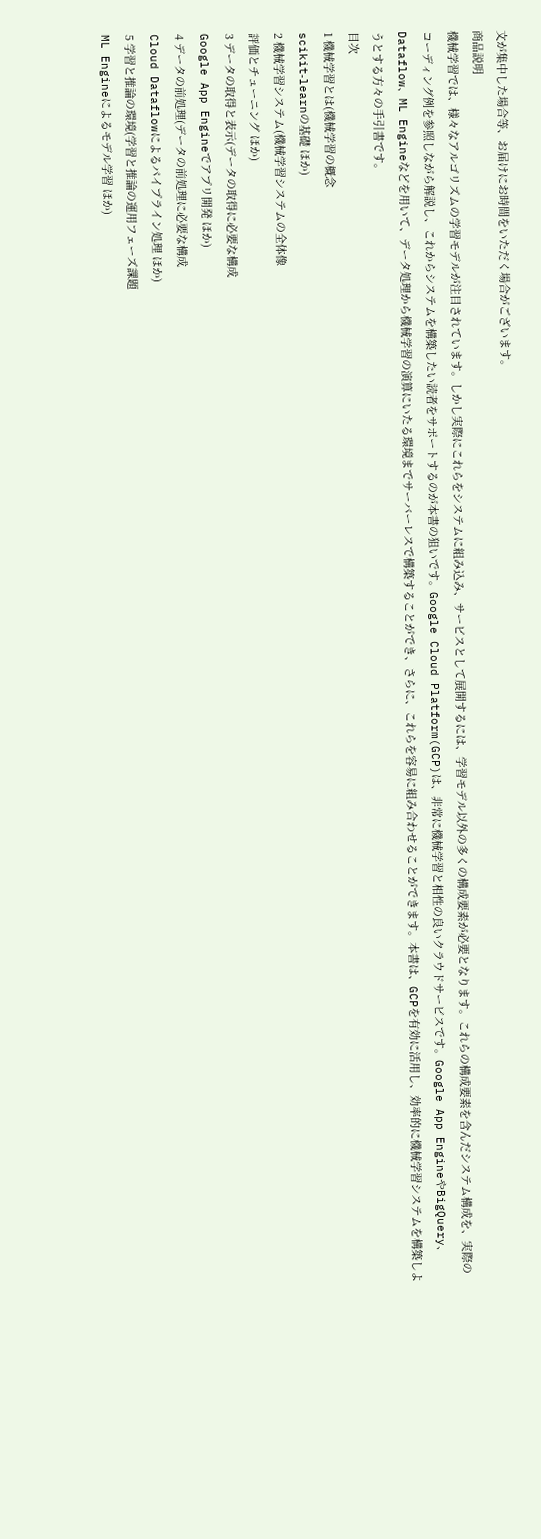文が集中した場合等、お届けにお時間をいただく場合がございます。
商品説明
機械学習では、様々なアルゴリズムの学習モデルが注目されています。しかし実際にこれらをシステムに組み込み、サービスとして展開するには、学習モデル以外の多くの構成要素が必要となります。これらの構成要素を含んだシステム構成を、実際のコーディング例を参照しながら解説し、これからシステムを構築したい読者をサポートするのが本書の狙いです。Google Cloud Platform(GCP)は、非常に機械学習と相性の良いクラウドサービスです。Google App EngineやBigQuery、Dataflow、ML Engineなどを用いて、データ処理から機械学習の演算にいたる環境までサーバーレスで構築することができ、さらに、これらを容易に組み合わせることができます。本書は、GCPを有効に活用し、効率的に機械学習システムを構築しようとする方々の手引書です。
目次
1 機械学習とは(機械学習の概念
scikit‐learnの基礎 ほか)
2 機械学習システム(機械学習システムの全体像
評価とチューニング ほか)
3 データの取得と表示(データの取得に必要な構成
Google App Engineでアプリ開発 ほか)
4 データの前処理(データの前処理に必要な構成
Cloud Dataflowによるパイプライン処理 ほか)
5 学習と推論の環境(学習と推論の運用フェーズ課題
ML Engineによるモデル学習 ほか)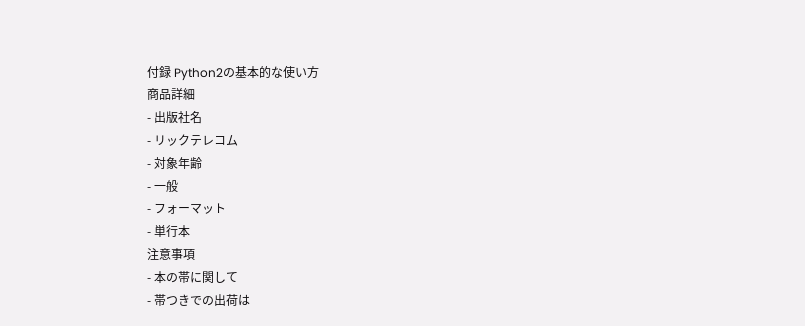付録 Python2の基本的な使い方
商品詳細
- 出版社名
- リックテレコム
- 対象年齢
- 一般
- フォーマット
- 単行本
注意事項
- 本の帯に関して
- 帯つきでの出荷は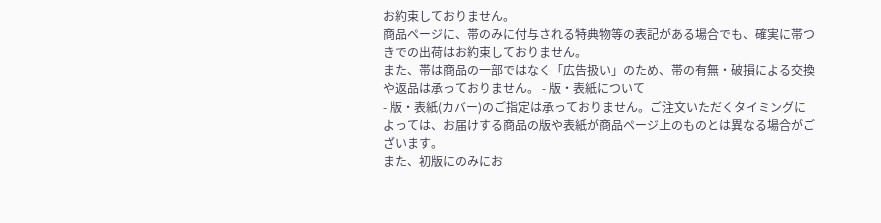お約束しておりません。
商品ページに、帯のみに付与される特典物等の表記がある場合でも、確実に帯つきでの出荷はお約束しておりません。
また、帯は商品の一部ではなく「広告扱い」のため、帯の有無・破損による交換や返品は承っておりません。 - 版・表紙について
- 版・表紙(カバー)のご指定は承っておりません。ご注文いただくタイミングによっては、お届けする商品の版や表紙が商品ページ上のものとは異なる場合がございます。
また、初版にのみにお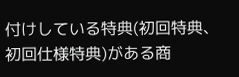付けしている特典(初回特典、初回仕様特典)がある商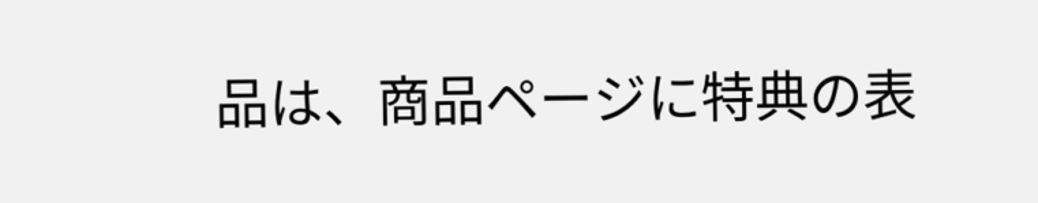品は、商品ページに特典の表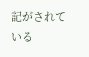記がされている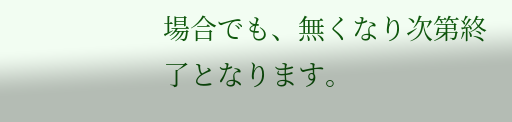場合でも、無くなり次第終了となります。